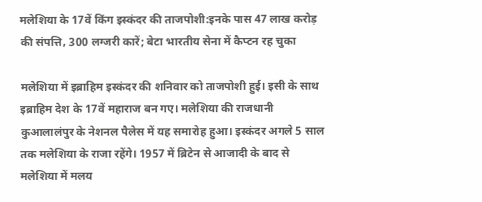मलेशिया के 17वें किंग इस्कंदर की ताजपोशी:इनके पास 47 लाख करोड़ की संपत्ति, 300 लग्जरी कारें; बेटा भारतीय सेना में कैप्टन रह चुका

मलेशिया में इब्राहिम इस्कंदर की शनिवार को ताजपोशी हुई। इसी के साथ इब्राहिम देश के 17वें महाराज बन गए। मलेशिया की राजधानी कुआलालंपुर के नेशनल पैलेस में यह समारोह हुआ। इस्कंदर अगले 5 साल तक मलेशिया के राजा रहेंगे। 1957 में ब्रिटेन से आजादी के बाद से मलेशिया में मलय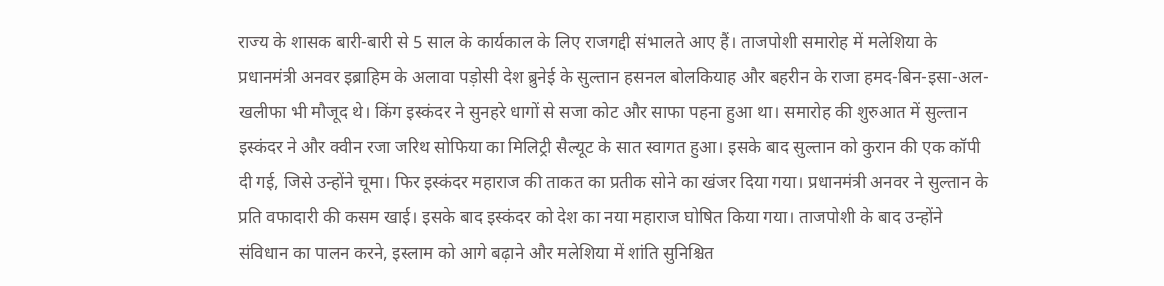राज्य के शासक बारी-बारी से 5 साल के कार्यकाल के लिए राजगद्दी संभालते आए हैं। ताजपोशी समारोह में मलेशिया के प्रधानमंत्री अनवर इब्राहिम के अलावा पड़ोसी देश ब्रुनेई के सुल्तान हसनल बोलकियाह और बहरीन के राजा हमद-बिन-इसा-अल-खलीफा भी मौजूद थे। किंग इस्कंदर ने सुनहरे धागों से सजा कोट और साफा पहना हुआ था। समारोह की शुरुआत में सुल्तान इस्कंदर ने और क्वीन रजा जरिथ सोफिया का मिलिट्री सैल्यूट के सात स्वागत हुआ। इसके बाद सुल्तान को कुरान की एक कॉपी दी गई, जिसे उन्होंने चूमा। फिर इस्कंदर महाराज की ताकत का प्रतीक सोने का खंजर दिया गया। प्रधानमंत्री अनवर ने सुल्तान के प्रति वफादारी की कसम खाई। इसके बाद इस्कंदर को देश का नया महाराज घोषित किया गया। ताजपोशी के बाद उन्होंने संविधान का पालन करने, इस्लाम को आगे बढ़ाने और मलेशिया में शांति सुनिश्चित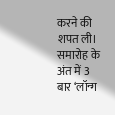करने की शपत ली। समारोह के अंत में 3 बार ‘लॉन्ग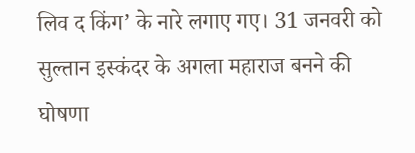लिव द किंग’ के नारे लगाए गए। 31 जनवरी को सुल्तान इस्कंदर के अगला महाराज बनने की घोषणा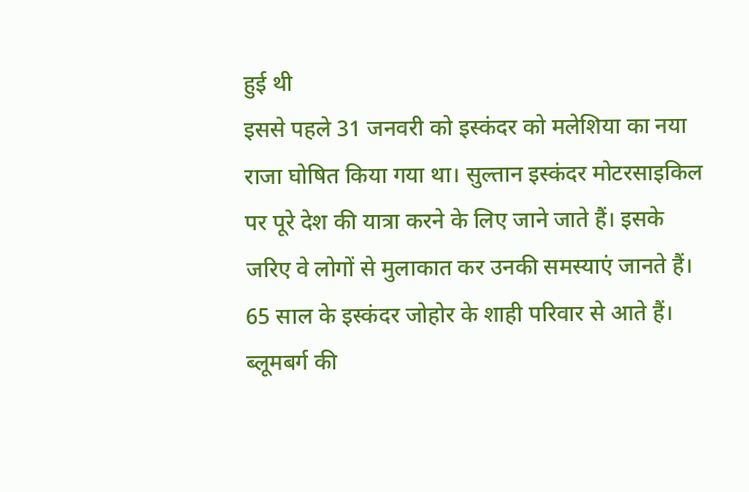हुई थी
इससे पहले 31 जनवरी को इस्कंदर को मलेशिया का नया राजा घोषित किया गया था। सुल्तान इस्कंदर मोटरसाइकिल पर पूरे देश की यात्रा करने के लिए जाने जाते हैं। इसके जरिए वे लोगों से मुलाकात कर उनकी समस्याएं जानते हैं। 65 साल के इस्कंदर जोहोर के शाही परिवार से आते हैं। ब्लूमबर्ग की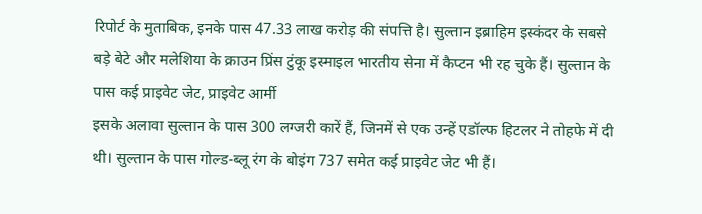रिपोर्ट के मुताबिक, इनके पास 47.33 लाख करोड़ की संपत्ति है। सुल्तान इब्राहिम इस्कंदर के सबसे बड़े बेटे और मलेशिया के क्राउन प्रिंस टुंकू इस्माइल भारतीय सेना में कैप्टन भी रह चुके हैं। सुल्तान के पास कई प्राइवेट जेट, प्राइवेट आर्मी
इसके अलावा सुल्तान के पास 300 लग्जरी कारें हैं, जिनमें से एक उन्हें एडॉल्फ हिटलर ने तोहफे में दी थी। सुल्तान के पास गोल्ड-ब्लू रंग के बोइंग 737 समेत कई प्राइवेट जेट भी हैं।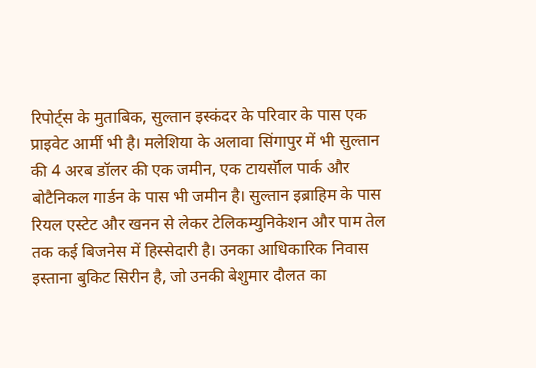रिपोर्ट्स के मुताबिक, सुल्तान इस्कंदर के परिवार के पास एक प्राइवेट आर्मी भी है। मलेशिया के अलावा सिंगापुर में भी सुल्तान की 4 अरब डॉलर की एक जमीन, एक टायर्सॉल पार्क और बोटैनिकल गार्डन के पास भी जमीन है। सुल्तान इब्राहिम के पास रियल एस्टेट और खनन से लेकर टेलिकम्युनिकेशन और पाम तेल तक कई बिजनेस में हिस्सेदारी है। उनका आधिकारिक निवास इस्ताना बुकिट सिरीन है, जो उनकी बेशुमार दौलत का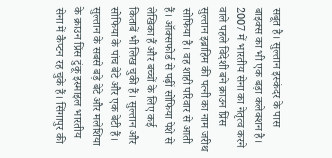सबूत है। सुल्तान इस्कंदर के पास बाइक्स का भी एक बड़ा कलेक्शन है। 2007 में भारतीय सेना का नेतृत्व करने वाले पहले विदेशी बने क्राउन प्रिंस
सुल्तान इब्राहिम की पत्नी का नाम जरीथ सोफिया है। वह शाही परिवार से आती हैं। ऑक्सफोर्ड से पढ़ीं सोफिया पेशे से लेखिका हैं और बच्चों के लिए कई किताबें भी लिख चुकी हैं। सुल्तान और सोफिया के पांच बेटे और एक बेटी हैं। सुल्तान के सबसे बड़े बेटे और मलेशिया के क्राउन प्रिंस टुंकू इस्माइल भारतीय सेना में कैप्टन रह चुके हैं। सिंगापुर की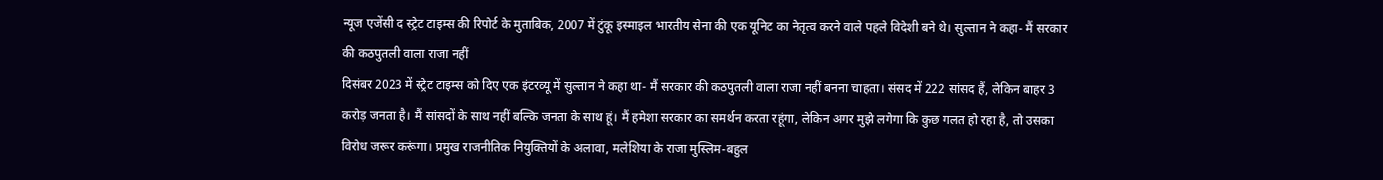न्यूज एजेंसी द स्ट्रेट टाइम्स की रिपोर्ट के मुताबिक, 2007 में टुंकू इस्माइल भारतीय सेना की एक यूनिट का नेतृत्व करने वाले पहले विदेशी बने थे। सुल्तान ने कहा- मैं सरकार की कठपुतली वाला राजा नहीं
दिसंबर 2023 में स्ट्रेट टाइम्स को दिए एक इंटरव्यू में सुल्तान ने कहा था- मैं सरकार की कठपुतली वाला राजा नहीं बनना चाहता। संसद में 222 सांसद हैं, लेकिन बाहर 3 करोड़ जनता है। मैं सांसदों के साथ नहीं बल्कि जनता के साथ हूं। मैं हमेशा सरकार का समर्थन करता रहूंगा, लेकिन अगर मुझे लगेगा कि कुछ गलत हो रहा है, तो उसका विरोध जरूर करूंगा। प्रमुख राजनीतिक नियुक्तियों के अलावा, मलेशिया के राजा मुस्लिम-बहुल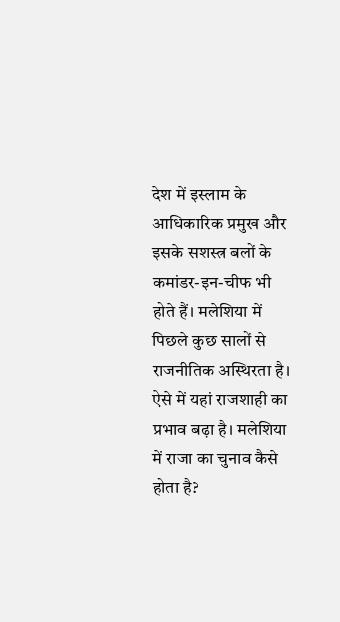देश में इस्लाम के आधिकारिक प्रमुख और इसके सशस्त्र बलों के कमांडर-इन-चीफ भी होते हैं। मलेशिया में पिछले कुछ सालों से राजनीतिक अस्थिरता है। ऐसे में यहां राजशाही का प्रभाव बढ़ा है। मलेशिया में राजा का चुनाव कैसे होता है?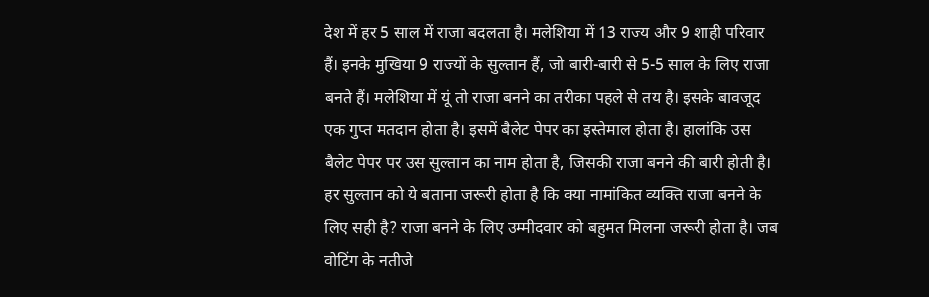देश में हर 5 साल में राजा बदलता है। मलेशिया में 13 राज्य और 9 शाही परिवार हैं। इनके मुखिया 9 राज्यों के सुल्तान हैं, जो बारी-बारी से 5-5 साल के लिए राजा बनते हैं। मलेशिया में यूं तो राजा बनने का तरीका पहले से तय है। इसके बावजूद एक गुप्त मतदान होता है। इसमें बैलेट पेपर का इस्तेमाल होता है। हालांकि उस बैलेट पेपर पर उस सुल्तान का नाम होता है, जिसकी राजा बनने की बारी होती है। हर सुल्तान को ये बताना जरूरी होता है कि क्या नामांकित व्यक्ति राजा बनने के लिए सही है? राजा बनने के लिए उम्मीदवार को बहुमत मिलना जरूरी होता है। जब वोटिंग के नतीजे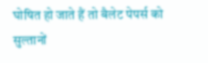घोषित हो जाते हैं तो बैलेट पेपर्स को सुल्तानों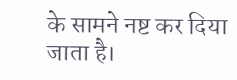के सामने नष्ट कर दिया जाता है।